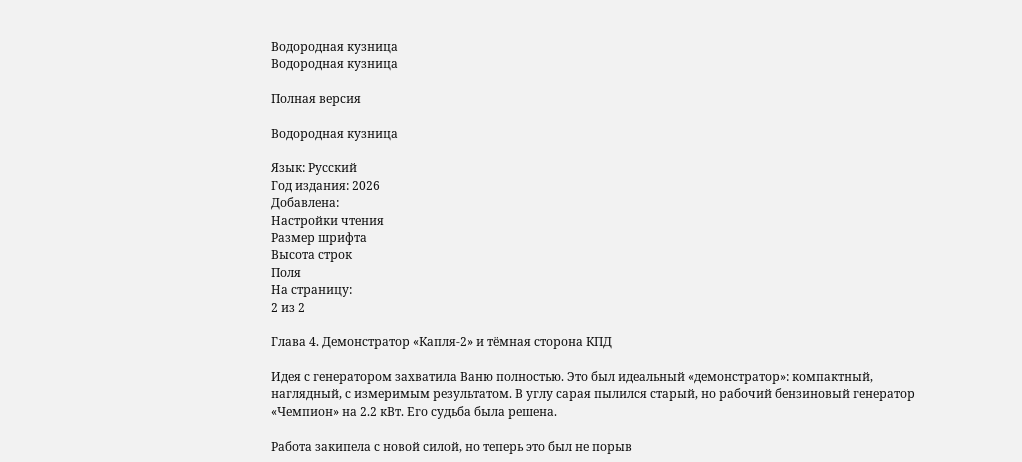Водородная кузница
Водородная кузница

Полная версия

Водородная кузница

Язык: Русский
Год издания: 2026
Добавлена:
Настройки чтения
Размер шрифта
Высота строк
Поля
На страницу:
2 из 2

Глава 4. Демонстратор «Капля-2» и тёмная сторона КПД

Идея с генератором захватила Ваню полностью. Это был идеальный «демонстратор»: компактный, наглядный, с измеримым результатом. В углу сарая пылился старый, но рабочий бензиновый генератор «Чемпион» на 2.2 кВт. Его судьба была решена.

Работа закипела с новой силой, но теперь это был не порыв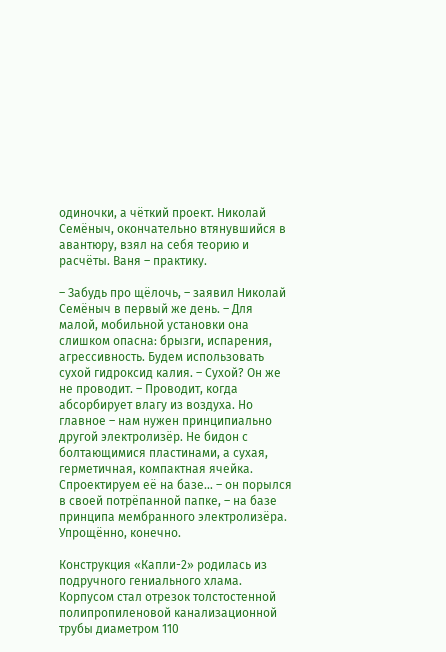одиночки, а чёткий проект. Николай Семёныч, окончательно втянувшийся в авантюру, взял на себя теорию и расчёты. Ваня – практику.

– Забудь про щёлочь, – заявил Николай Семёныч в первый же день. – Для малой, мобильной установки она слишком опасна: брызги, испарения, агрессивность. Будем использовать сухой гидроксид калия. – Сухой? Он же не проводит. – Проводит, когда абсорбирует влагу из воздуха. Но главное – нам нужен принципиально другой электролизёр. Не бидон с болтающимися пластинами, а сухая, герметичная, компактная ячейка. Спроектируем её на базе… – он порылся в своей потрёпанной папке, – на базе принципа мембранного электролизёра. Упрощённо, конечно.

Конструкция «Капли-2» родилась из подручного гениального хлама. Корпусом стал отрезок толстостенной полипропиленовой канализационной трубы диаметром 110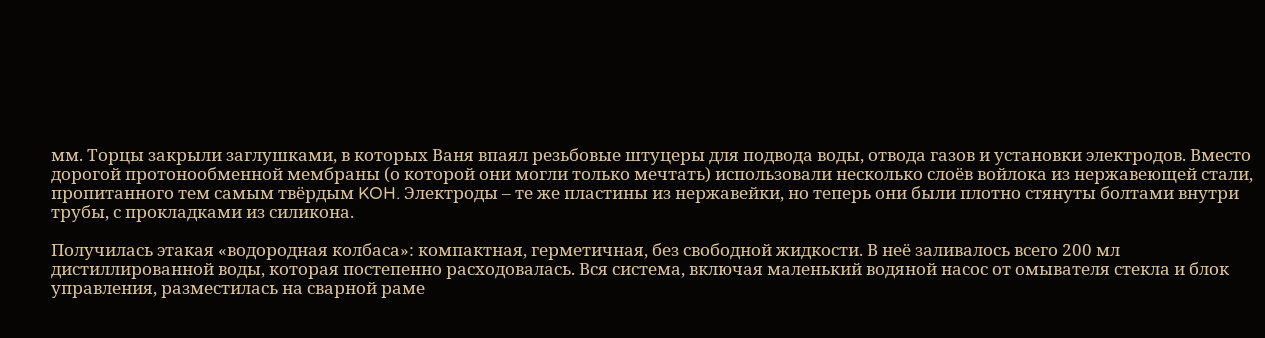мм. Торцы закрыли заглушками, в которых Ваня впаял резьбовые штуцеры для подвода воды, отвода газов и установки электродов. Вместо дорогой протонообменной мембраны (о которой они могли только мечтать) использовали несколько слоёв войлока из нержавеющей стали, пропитанного тем самым твёрдым KOH. Электроды – те же пластины из нержавейки, но теперь они были плотно стянуты болтами внутри трубы, с прокладками из силикона.

Получилась этакая «водородная колбаса»: компактная, герметичная, без свободной жидкости. В неё заливалось всего 200 мл дистиллированной воды, которая постепенно расходовалась. Вся система, включая маленький водяной насос от омывателя стекла и блок управления, разместилась на сварной раме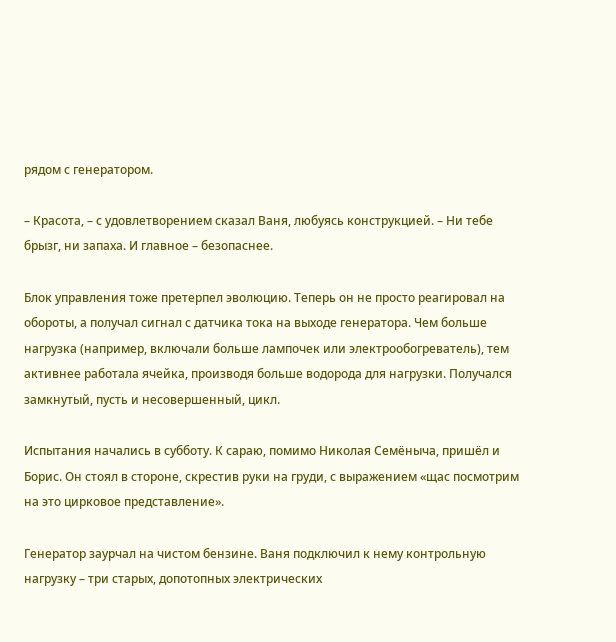рядом с генератором.

– Красота, – с удовлетворением сказал Ваня, любуясь конструкцией. – Ни тебе брызг, ни запаха. И главное – безопаснее.

Блок управления тоже претерпел эволюцию. Теперь он не просто реагировал на обороты, а получал сигнал с датчика тока на выходе генератора. Чем больше нагрузка (например, включали больше лампочек или электрообогреватель), тем активнее работала ячейка, производя больше водорода для нагрузки. Получался замкнутый, пусть и несовершенный, цикл.

Испытания начались в субботу. К сараю, помимо Николая Семёныча, пришёл и Борис. Он стоял в стороне, скрестив руки на груди, с выражением «щас посмотрим на это цирковое представление».

Генератор заурчал на чистом бензине. Ваня подключил к нему контрольную нагрузку – три старых, допотопных электрических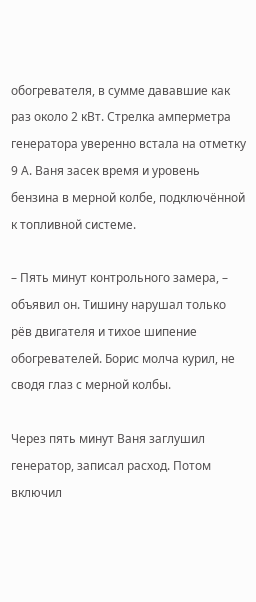обогревателя, в сумме дававшие как раз около 2 кВт. Стрелка амперметра генератора уверенно встала на отметку 9 А. Ваня засек время и уровень бензина в мерной колбе, подключённой к топливной системе.

– Пять минут контрольного замера, – объявил он. Тишину нарушал только рёв двигателя и тихое шипение обогревателей. Борис молча курил, не сводя глаз с мерной колбы.

Через пять минут Ваня заглушил генератор, записал расход. Потом включил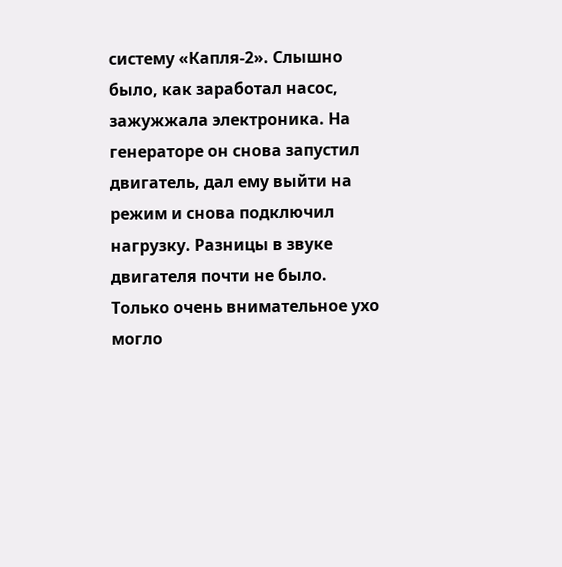систему «Капля-2». Слышно было, как заработал насос, зажужжала электроника. На генераторе он снова запустил двигатель, дал ему выйти на режим и снова подключил нагрузку. Разницы в звуке двигателя почти не было. Только очень внимательное ухо могло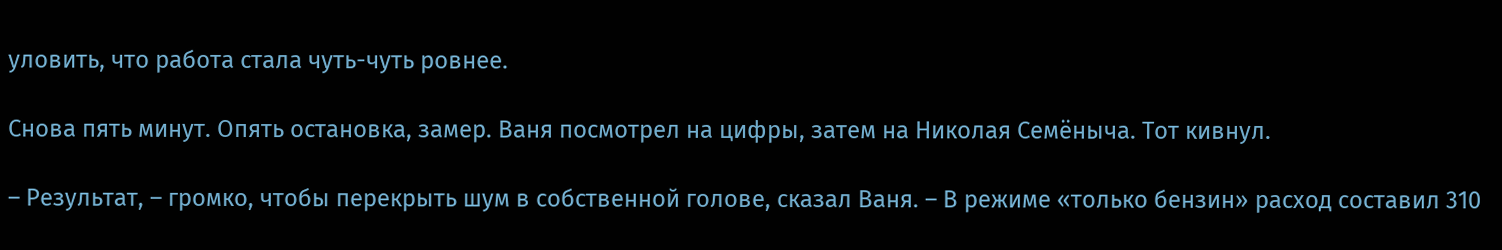уловить, что работа стала чуть-чуть ровнее.

Снова пять минут. Опять остановка, замер. Ваня посмотрел на цифры, затем на Николая Семёныча. Тот кивнул.

– Результат, – громко, чтобы перекрыть шум в собственной голове, сказал Ваня. – В режиме «только бензин» расход составил 310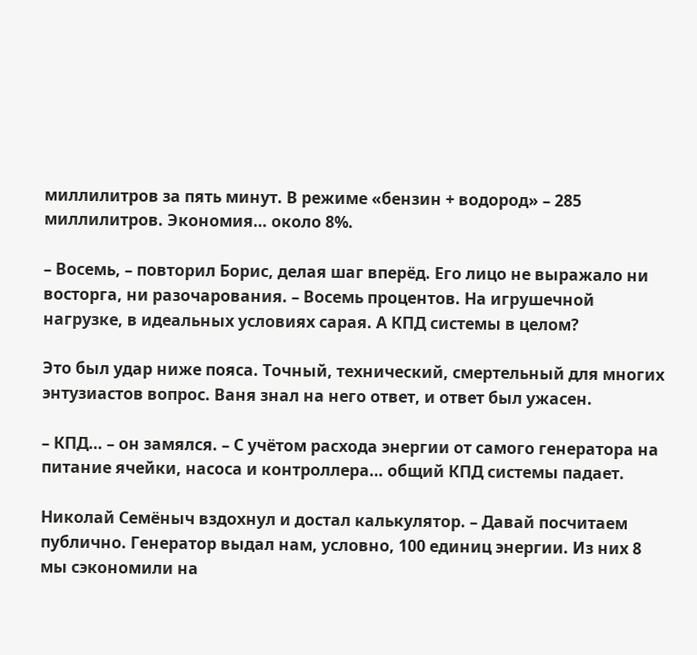миллилитров за пять минут. В режиме «бензин + водород» – 285 миллилитров. Экономия… около 8%.

– Восемь, – повторил Борис, делая шаг вперёд. Его лицо не выражало ни восторга, ни разочарования. – Восемь процентов. На игрушечной нагрузке, в идеальных условиях сарая. А КПД системы в целом?

Это был удар ниже пояса. Точный, технический, смертельный для многих энтузиастов вопрос. Ваня знал на него ответ, и ответ был ужасен.

– КПД… – он замялся. – С учётом расхода энергии от самого генератора на питание ячейки, насоса и контроллера… общий КПД системы падает.

Николай Семёныч вздохнул и достал калькулятор. – Давай посчитаем публично. Генератор выдал нам, условно, 100 единиц энергии. Из них 8 мы сэкономили на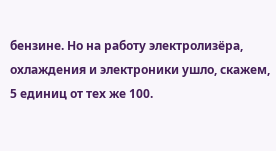бензине. Но на работу электролизёра, охлаждения и электроники ушло, скажем, 5 единиц от тех же 100.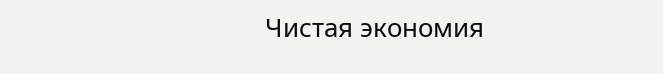Чистая экономия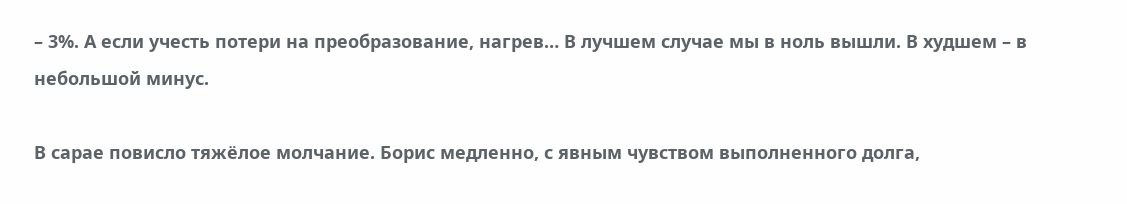– 3%. А если учесть потери на преобразование, нагрев… В лучшем случае мы в ноль вышли. В худшем – в небольшой минус.

В сарае повисло тяжёлое молчание. Борис медленно, с явным чувством выполненного долга,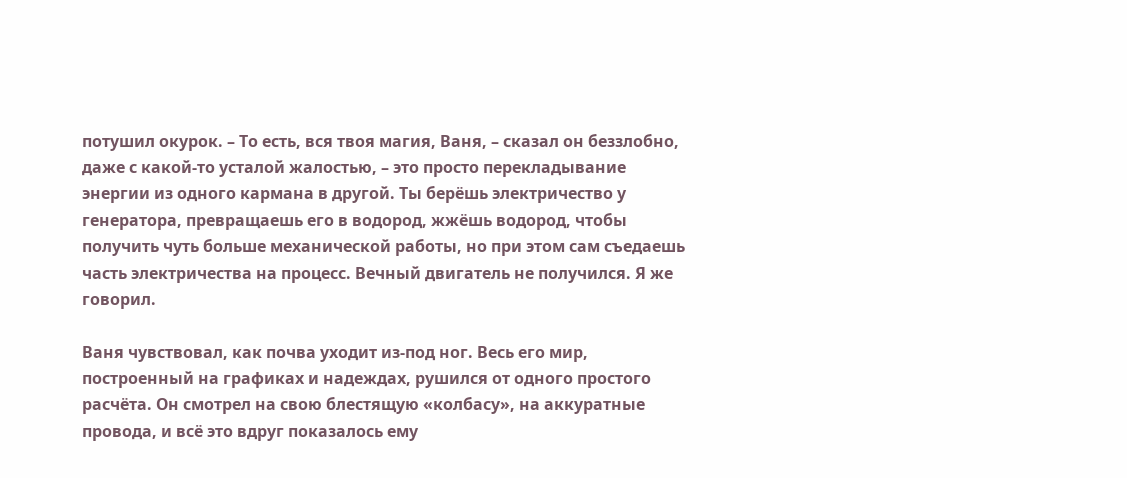потушил окурок. – То есть, вся твоя магия, Ваня, – сказал он беззлобно, даже с какой-то усталой жалостью, – это просто перекладывание энергии из одного кармана в другой. Ты берёшь электричество у генератора, превращаешь его в водород, жжёшь водород, чтобы получить чуть больше механической работы, но при этом сам съедаешь часть электричества на процесс. Вечный двигатель не получился. Я же говорил.

Ваня чувствовал, как почва уходит из-под ног. Весь его мир, построенный на графиках и надеждах, рушился от одного простого расчёта. Он смотрел на свою блестящую «колбасу», на аккуратные провода, и всё это вдруг показалось ему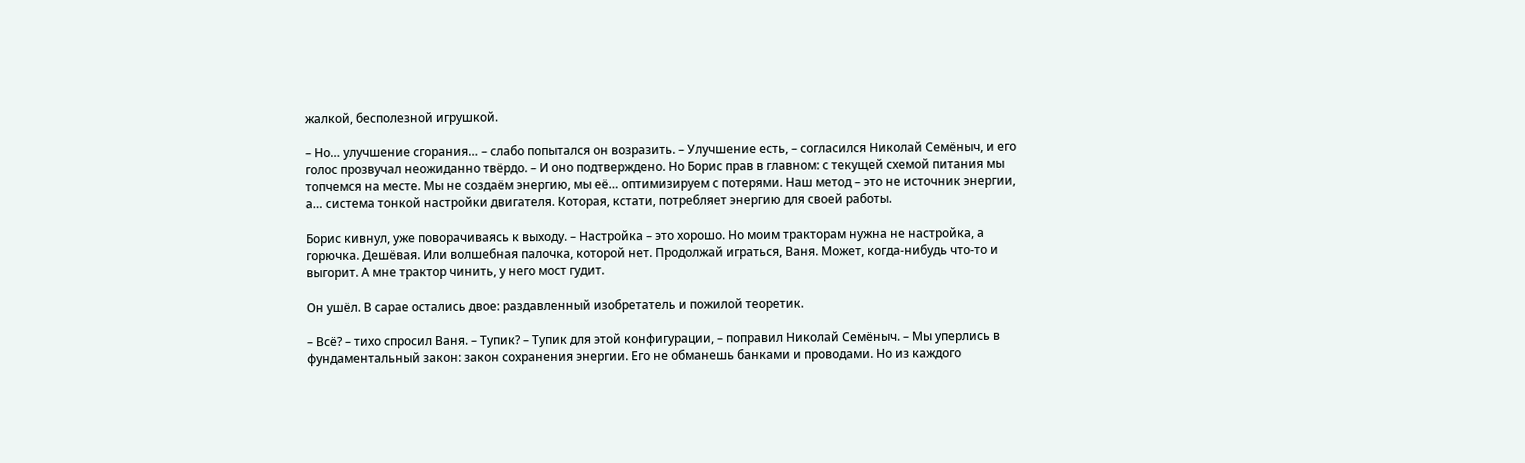жалкой, бесполезной игрушкой.

– Но… улучшение сгорания… – слабо попытался он возразить. – Улучшение есть, – согласился Николай Семёныч, и его голос прозвучал неожиданно твёрдо. – И оно подтверждено. Но Борис прав в главном: с текущей схемой питания мы топчемся на месте. Мы не создаём энергию, мы её… оптимизируем с потерями. Наш метод – это не источник энергии, а… система тонкой настройки двигателя. Которая, кстати, потребляет энергию для своей работы.

Борис кивнул, уже поворачиваясь к выходу. – Настройка – это хорошо. Но моим тракторам нужна не настройка, а горючка. Дешёвая. Или волшебная палочка, которой нет. Продолжай играться, Ваня. Может, когда-нибудь что-то и выгорит. А мне трактор чинить, у него мост гудит.

Он ушёл. В сарае остались двое: раздавленный изобретатель и пожилой теоретик.

– Всё? – тихо спросил Ваня. – Тупик? – Тупик для этой конфигурации, – поправил Николай Семёныч. – Мы уперлись в фундаментальный закон: закон сохранения энергии. Его не обманешь банками и проводами. Но из каждого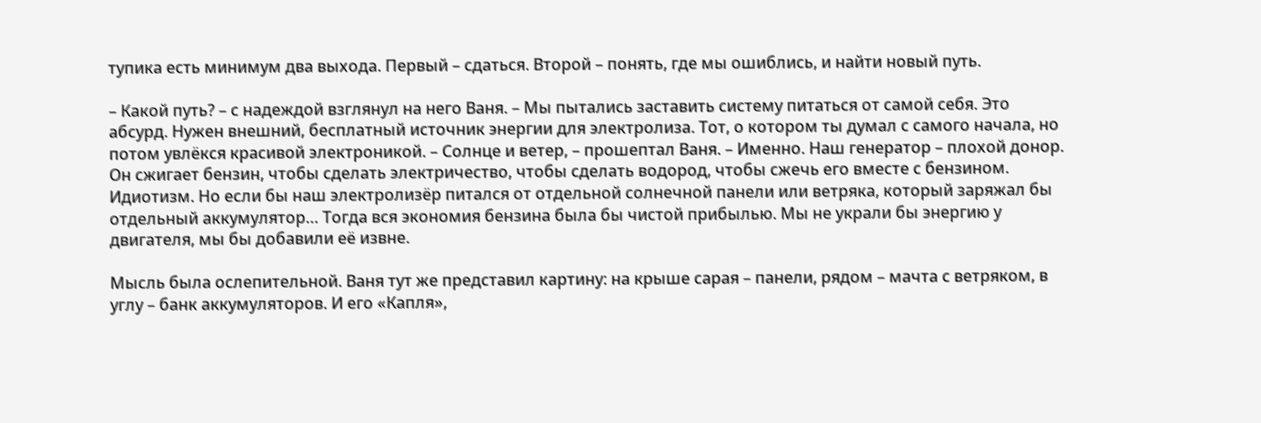тупика есть минимум два выхода. Первый – сдаться. Второй – понять, где мы ошиблись, и найти новый путь.

– Какой путь? – с надеждой взглянул на него Ваня. – Мы пытались заставить систему питаться от самой себя. Это абсурд. Нужен внешний, бесплатный источник энергии для электролиза. Тот, о котором ты думал с самого начала, но потом увлёкся красивой электроникой. – Солнце и ветер, – прошептал Ваня. – Именно. Наш генератор – плохой донор. Он сжигает бензин, чтобы сделать электричество, чтобы сделать водород, чтобы сжечь его вместе с бензином. Идиотизм. Но если бы наш электролизёр питался от отдельной солнечной панели или ветряка, который заряжал бы отдельный аккумулятор… Тогда вся экономия бензина была бы чистой прибылью. Мы не украли бы энергию у двигателя, мы бы добавили её извне.

Мысль была ослепительной. Ваня тут же представил картину: на крыше сарая – панели, рядом – мачта с ветряком, в углу – банк аккумуляторов. И его «Капля»,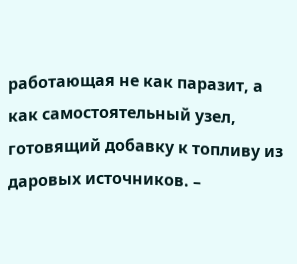работающая не как паразит, а как самостоятельный узел, готовящий добавку к топливу из даровых источников. –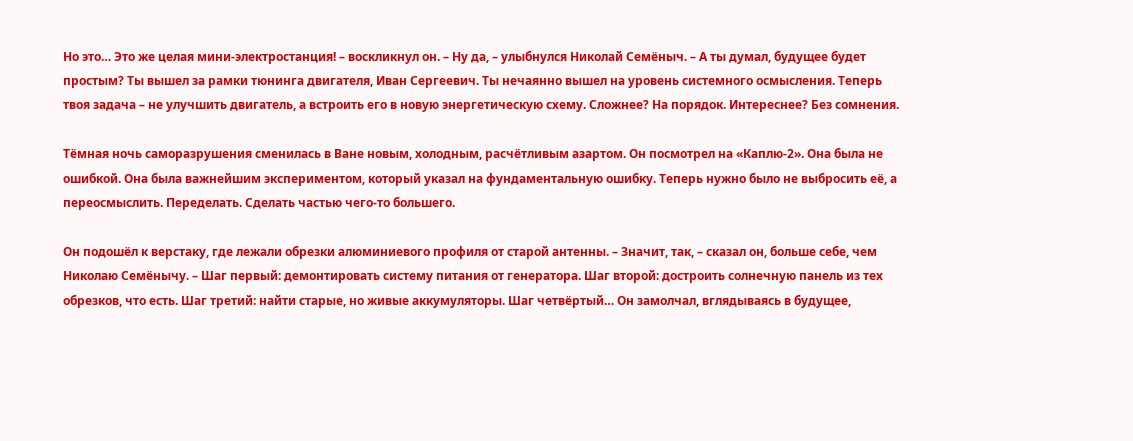Но это… Это же целая мини-электростанция! – воскликнул он. – Ну да, – улыбнулся Николай Семёныч. – А ты думал, будущее будет простым? Ты вышел за рамки тюнинга двигателя, Иван Сергеевич. Ты нечаянно вышел на уровень системного осмысления. Теперь твоя задача – не улучшить двигатель, а встроить его в новую энергетическую схему. Сложнее? На порядок. Интереснее? Без сомнения.

Тёмная ночь саморазрушения сменилась в Ване новым, холодным, расчётливым азартом. Он посмотрел на «Каплю-2». Она была не ошибкой. Она была важнейшим экспериментом, который указал на фундаментальную ошибку. Теперь нужно было не выбросить её, а переосмыслить. Переделать. Сделать частью чего-то большего.

Он подошёл к верстаку, где лежали обрезки алюминиевого профиля от старой антенны. – Значит, так, – сказал он, больше себе, чем Николаю Семёнычу. – Шаг первый: демонтировать систему питания от генератора. Шаг второй: достроить солнечную панель из тех обрезков, что есть. Шаг третий: найти старые, но живые аккумуляторы. Шаг четвёртый… Он замолчал, вглядываясь в будущее,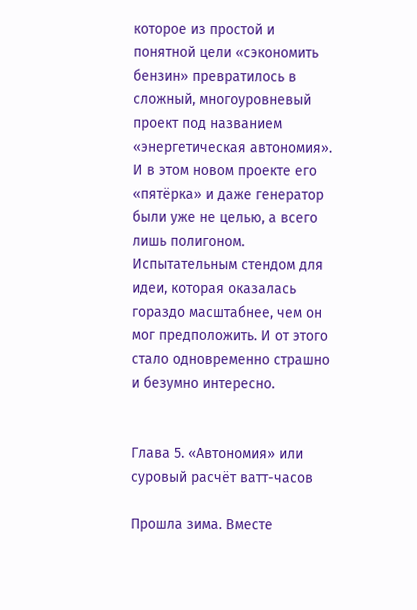которое из простой и понятной цели «сэкономить бензин» превратилось в сложный, многоуровневый проект под названием «энергетическая автономия». И в этом новом проекте его «пятёрка» и даже генератор были уже не целью, а всего лишь полигоном. Испытательным стендом для идеи, которая оказалась гораздо масштабнее, чем он мог предположить. И от этого стало одновременно страшно и безумно интересно.


Глава 5. «Автономия» или суровый расчёт ватт-часов

Прошла зима. Вместе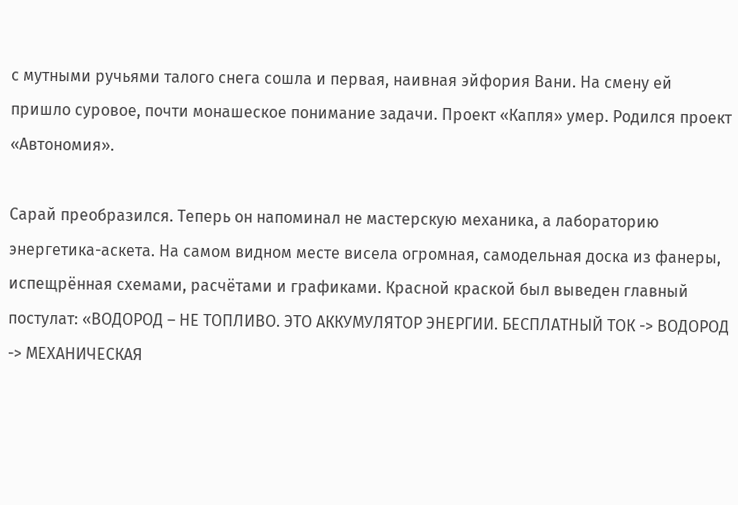с мутными ручьями талого снега сошла и первая, наивная эйфория Вани. На смену ей пришло суровое, почти монашеское понимание задачи. Проект «Капля» умер. Родился проект «Автономия».

Сарай преобразился. Теперь он напоминал не мастерскую механика, а лабораторию энергетика-аскета. На самом видном месте висела огромная, самодельная доска из фанеры, испещрённая схемами, расчётами и графиками. Красной краской был выведен главный постулат: «ВОДОРОД – НЕ ТОПЛИВО. ЭТО АККУМУЛЯТОР ЭНЕРГИИ. БЕСПЛАТНЫЙ ТОК -> ВОДОРОД -> МЕХАНИЧЕСКАЯ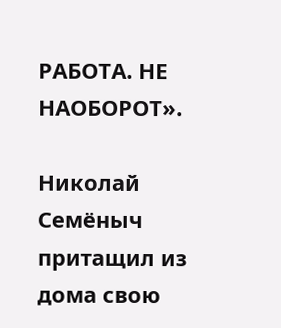РАБОТА. НЕ НАОБОРОТ».

Николай Семёныч притащил из дома свою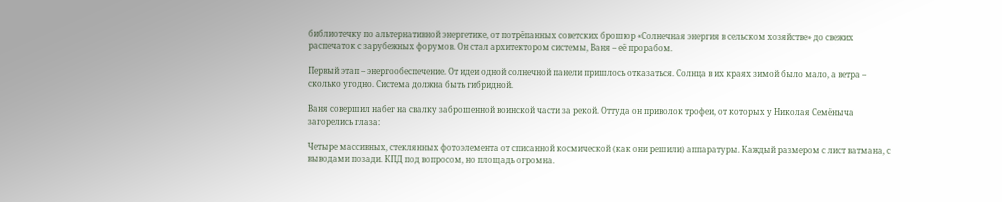библиотечку по альтернативной энергетике, от потрёпанных советских брошюр «Солнечная энергия в сельском хозяйстве» до свежих распечаток с зарубежных форумов. Он стал архитектором системы, Ваня – её прорабом.

Первый этап – энергообеспечение. От идеи одной солнечной панели пришлось отказаться. Солнца в их краях зимой было мало, а ветра – сколько угодно. Система должна быть гибридной.

Ваня совершил набег на свалку заброшенной воинской части за рекой. Оттуда он приволок трофеи, от которых у Николая Семёныча загорелись глаза:

Четыре массивных, стеклянных фотоэлемента от списанной космической (как они решили) аппаратуры. Каждый размером с лист ватмана, с выводами позади. КПД под вопросом, но площадь огромна.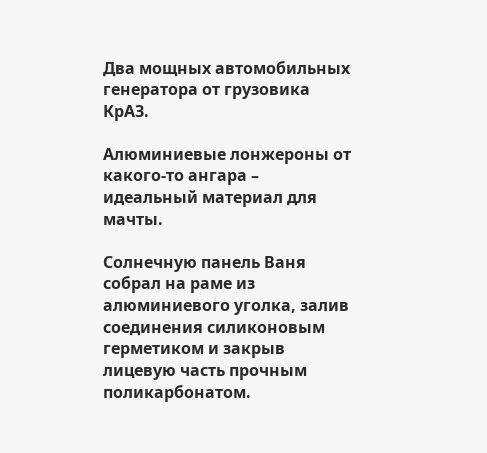Два мощных автомобильных генератора от грузовика КрАЗ.

Алюминиевые лонжероны от какого-то ангара – идеальный материал для мачты.

Солнечную панель Ваня собрал на раме из алюминиевого уголка, залив соединения силиконовым герметиком и закрыв лицевую часть прочным поликарбонатом.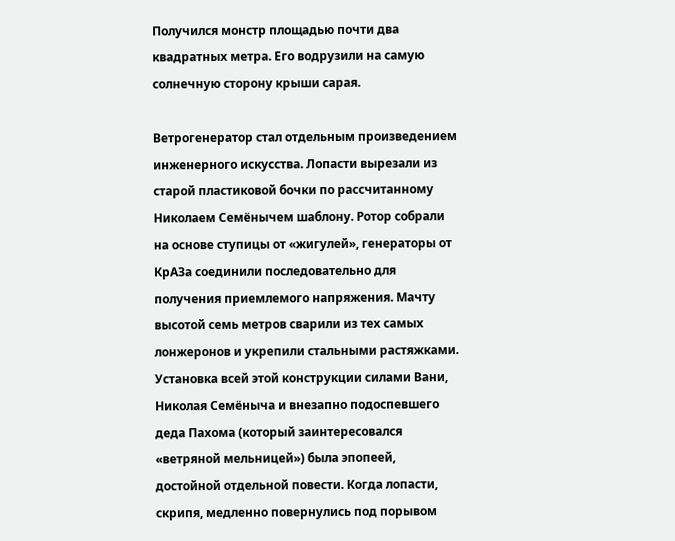Получился монстр площадью почти два квадратных метра. Его водрузили на самую солнечную сторону крыши сарая.

Ветрогенератор стал отдельным произведением инженерного искусства. Лопасти вырезали из старой пластиковой бочки по рассчитанному Николаем Семёнычем шаблону. Ротор собрали на основе ступицы от «жигулей», генераторы от КрАЗа соединили последовательно для получения приемлемого напряжения. Мачту высотой семь метров сварили из тех самых лонжеронов и укрепили стальными растяжками. Установка всей этой конструкции силами Вани, Николая Семёныча и внезапно подоспевшего деда Пахома (который заинтересовался «ветряной мельницей») была эпопеей, достойной отдельной повести. Когда лопасти, скрипя, медленно повернулись под порывом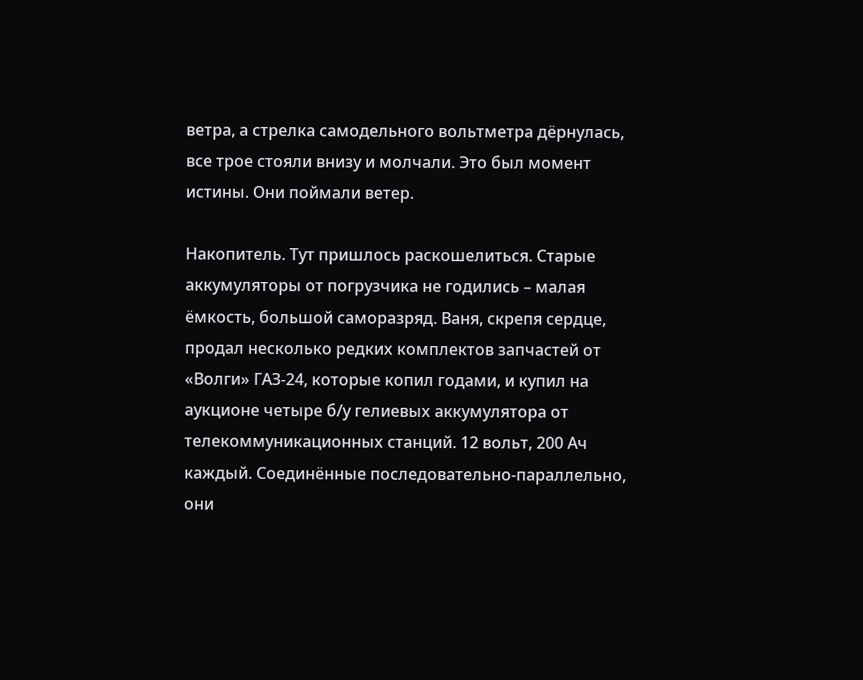ветра, а стрелка самодельного вольтметра дёрнулась, все трое стояли внизу и молчали. Это был момент истины. Они поймали ветер.

Накопитель. Тут пришлось раскошелиться. Старые аккумуляторы от погрузчика не годились – малая ёмкость, большой саморазряд. Ваня, скрепя сердце, продал несколько редких комплектов запчастей от «Волги» ГАЗ-24, которые копил годами, и купил на аукционе четыре б/у гелиевых аккумулятора от телекоммуникационных станций. 12 вольт, 200 Ач каждый. Соединённые последовательно-параллельно, они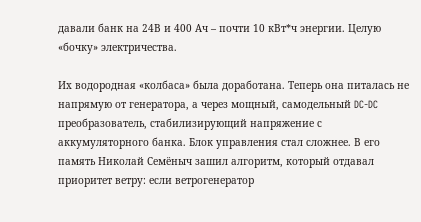давали банк на 24В и 400 Ач – почти 10 кВт*ч энергии. Целую «бочку» электричества.

Их водородная «колбаса» была доработана. Теперь она питалась не напрямую от генератора, а через мощный, самодельный DC-DC преобразователь, стабилизирующий напряжение с аккумуляторного банка. Блок управления стал сложнее. В его память Николай Семёныч зашил алгоритм, который отдавал приоритет ветру: если ветрогенератор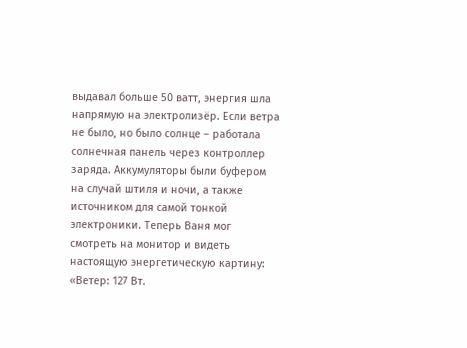выдавал больше 50 ватт, энергия шла напрямую на электролизёр. Если ветра не было, но было солнце – работала солнечная панель через контроллер заряда. Аккумуляторы были буфером на случай штиля и ночи, а также источником для самой тонкой электроники. Теперь Ваня мог смотреть на монитор и видеть настоящую энергетическую картину: «Ветер: 127 Вт.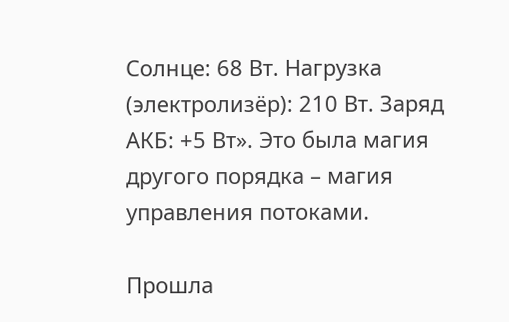Солнце: 68 Вт. Нагрузка (электролизёр): 210 Вт. Заряд АКБ: +5 Вт». Это была магия другого порядка – магия управления потоками.

Прошла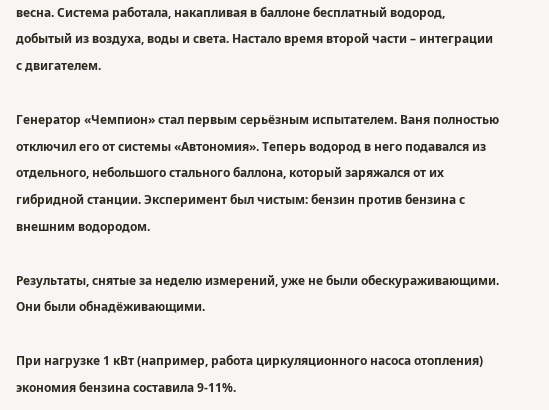весна. Система работала, накапливая в баллоне бесплатный водород, добытый из воздуха, воды и света. Настало время второй части – интеграции с двигателем.

Генератор «Чемпион» стал первым серьёзным испытателем. Ваня полностью отключил его от системы «Автономия». Теперь водород в него подавался из отдельного, небольшого стального баллона, который заряжался от их гибридной станции. Эксперимент был чистым: бензин против бензина с внешним водородом.

Результаты, снятые за неделю измерений, уже не были обескураживающими. Они были обнадёживающими.

При нагрузке 1 кВт (например, работа циркуляционного насоса отопления) экономия бензина составила 9-11%.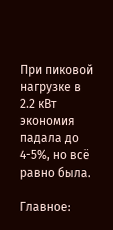При пиковой нагрузке в 2.2 кВт экономия падала до 4-5%, но всё равно была.

Главное: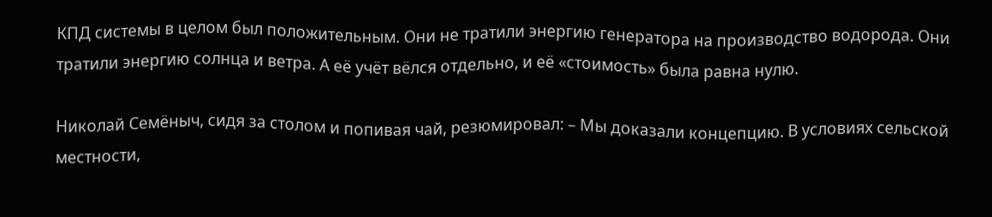КПД системы в целом был положительным. Они не тратили энергию генератора на производство водорода. Они тратили энергию солнца и ветра. А её учёт вёлся отдельно, и её «стоимость» была равна нулю.

Николай Семёныч, сидя за столом и попивая чай, резюмировал: – Мы доказали концепцию. В условиях сельской местности,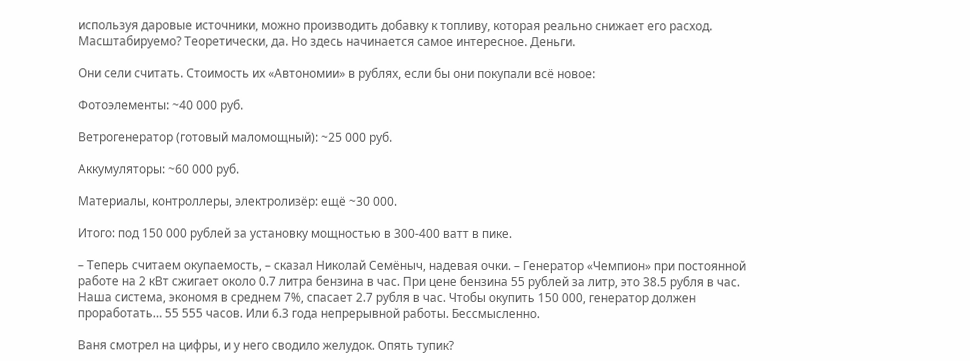используя даровые источники, можно производить добавку к топливу, которая реально снижает его расход. Масштабируемо? Теоретически, да. Но здесь начинается самое интересное. Деньги.

Они сели считать. Стоимость их «Автономии» в рублях, если бы они покупали всё новое:

Фотоэлементы: ~40 000 руб.

Ветрогенератор (готовый маломощный): ~25 000 руб.

Аккумуляторы: ~60 000 руб.

Материалы, контроллеры, электролизёр: ещё ~30 000.

Итого: под 150 000 рублей за установку мощностью в 300-400 ватт в пике.

– Теперь считаем окупаемость, – сказал Николай Семёныч, надевая очки. – Генератор «Чемпион» при постоянной работе на 2 кВт сжигает около 0.7 литра бензина в час. При цене бензина 55 рублей за литр, это 38.5 рубля в час. Наша система, экономя в среднем 7%, спасает 2.7 рубля в час. Чтобы окупить 150 000, генератор должен проработать… 55 555 часов. Или 6.3 года непрерывной работы. Бессмысленно.

Ваня смотрел на цифры, и у него сводило желудок. Опять тупик?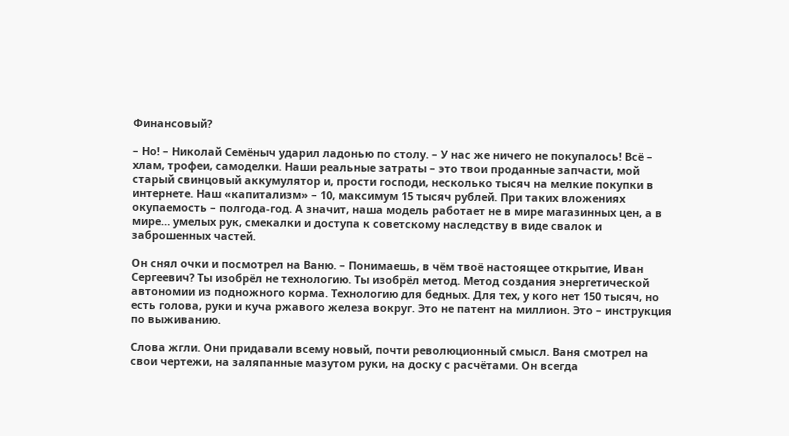Финансовый?

– Но! – Николай Семёныч ударил ладонью по столу. – У нас же ничего не покупалось! Всё – хлам, трофеи, самоделки. Наши реальные затраты – это твои проданные запчасти, мой старый свинцовый аккумулятор и, прости господи, несколько тысяч на мелкие покупки в интернете. Наш «капитализм» – 10, максимум 15 тысяч рублей. При таких вложениях окупаемость – полгода-год. А значит, наша модель работает не в мире магазинных цен, а в мире… умелых рук, смекалки и доступа к советскому наследству в виде свалок и заброшенных частей.

Он снял очки и посмотрел на Ваню. – Понимаешь, в чём твоё настоящее открытие, Иван Сергеевич? Ты изобрёл не технологию. Ты изобрёл метод. Метод создания энергетической автономии из подножного корма. Технологию для бедных. Для тех, у кого нет 150 тысяч, но есть голова, руки и куча ржавого железа вокруг. Это не патент на миллион. Это – инструкция по выживанию.

Слова жгли. Они придавали всему новый, почти революционный смысл. Ваня смотрел на свои чертежи, на заляпанные мазутом руки, на доску с расчётами. Он всегда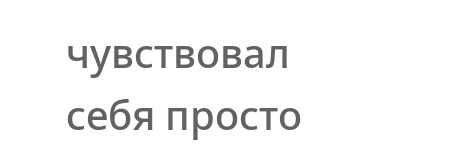чувствовал себя просто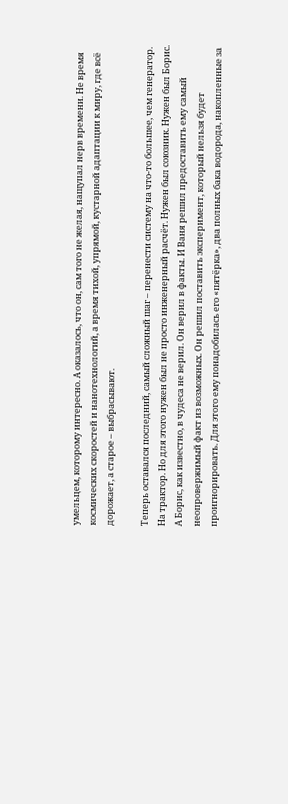умельцем, которому интересно. А оказалось, что он, сам того не желая, нащупал нерв времени. Не время космических скоростей и нанотехнологий, а время тихой, упрямой, кустарной адаптации к миру, где всё дорожает, а старое – выбрасывают.

Теперь оставался последний, самый сложный шаг – перенести систему на что-то большее, чем генератор. На трактор. Но для этого нужен был не просто инженерный расчёт. Нужен был союзник. Нужен был Борис. А Борис, как известно, в чудеса не верил. Он верил в факты. И Ваня решил предоставить ему самый неопровержимый факт из возможных. Он решил поставить эксперимент, который нельзя будет проигнорировать. Для этого ему понадобилась его «пятёрка», два полных бака водорода, накопленные за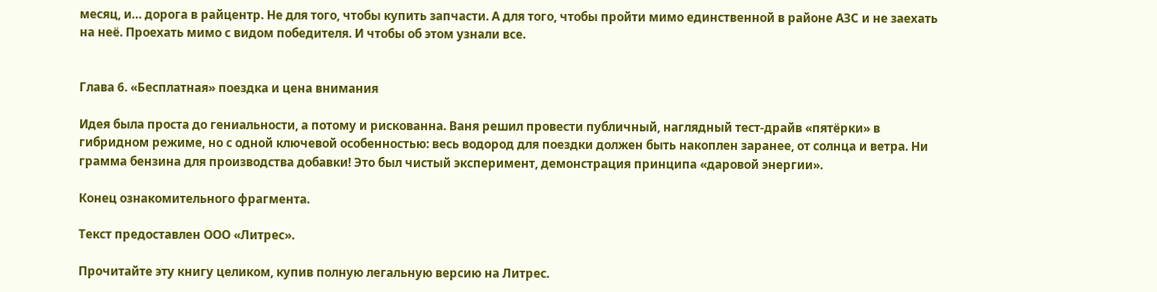месяц, и… дорога в райцентр. Не для того, чтобы купить запчасти. А для того, чтобы пройти мимо единственной в районе АЗС и не заехать на неё. Проехать мимо с видом победителя. И чтобы об этом узнали все.


Глава 6. «Бесплатная» поездка и цена внимания

Идея была проста до гениальности, а потому и рискованна. Ваня решил провести публичный, наглядный тест-драйв «пятёрки» в гибридном режиме, но с одной ключевой особенностью: весь водород для поездки должен быть накоплен заранее, от солнца и ветра. Ни грамма бензина для производства добавки! Это был чистый эксперимент, демонстрация принципа «даровой энергии».

Конец ознакомительного фрагмента.

Текст предоставлен ООО «Литрес».

Прочитайте эту книгу целиком, купив полную легальную версию на Литрес.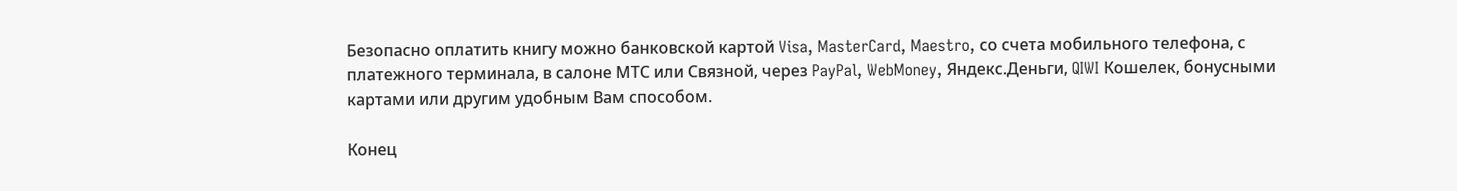Безопасно оплатить книгу можно банковской картой Visa, MasterCard, Maestro, со счета мобильного телефона, с платежного терминала, в салоне МТС или Связной, через PayPal, WebMoney, Яндекс.Деньги, QIWI Кошелек, бонусными картами или другим удобным Вам способом.

Конец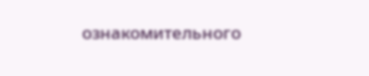ознакомительного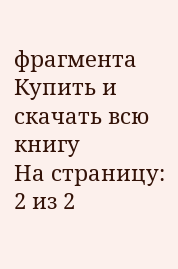фрагмента
Купить и скачать всю книгу
На страницу:
2 из 2